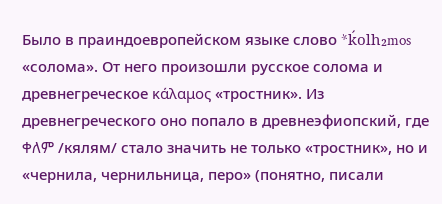Было в праиндоевропейском языке слово *ḱolh₂mos «солома». От него произошли русское солома и древнегреческое κάλαμος «тростник». Из древнегреческого оно попало в древнеэфиопский, где ቀለም /кялям/ стало значить не только «тростник», но и «чернила, чернильница, перо» (понятно, писали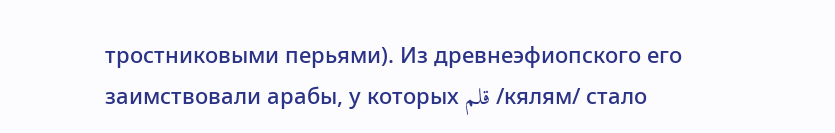тростниковыми перьями). Из древнеэфиопского его заимствовали арабы, у которых قلم /кялям/ стало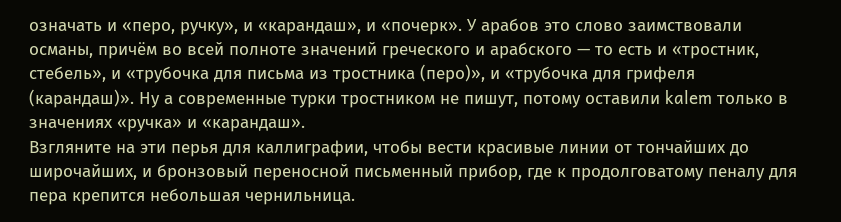означать и «перо, ручку», и «карандаш», и «почерк». У арабов это слово заимствовали османы, причём во всей полноте значений греческого и арабского — то есть и «тростник, стебель», и «трубочка для письма из тростника (перо)», и «трубочка для грифеля (карандаш)». Ну а современные турки тростником не пишут, потому оставили kalem только в значениях «ручка» и «карандаш».
Взгляните на эти перья для каллиграфии, чтобы вести красивые линии от тончайших до широчайших, и бронзовый переносной письменный прибор, где к продолговатому пеналу для пера крепится небольшая чернильница.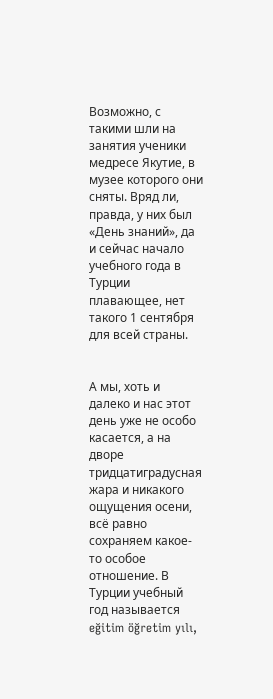Возможно, с такими шли на занятия ученики медресе Якутие, в музее которого они сняты. Вряд ли, правда, у них был «День знаний», да и сейчас начало учебного года в Турции плавающее, нет такого 1 сентября для всей страны.


А мы, хоть и далеко и нас этот день уже не особо касается, а на дворе тридцатиградусная жара и никакого ощущения осени, всё равно сохраняем какое-то особое отношение. В Турции учебный год называется eğitim öğretim yılı,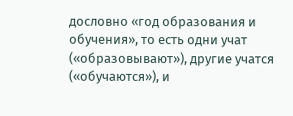дословно «год образования и обучения», то есть одни учат («образовывают»), другие учатся («обучаются»), и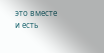это вместе и есть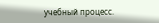учебный процесс.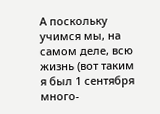А поскольку учимся мы, на самом деле, всю жизнь (вот таким я был 1 сентября много-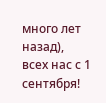много лет назад), всех нас с 1 сентября!